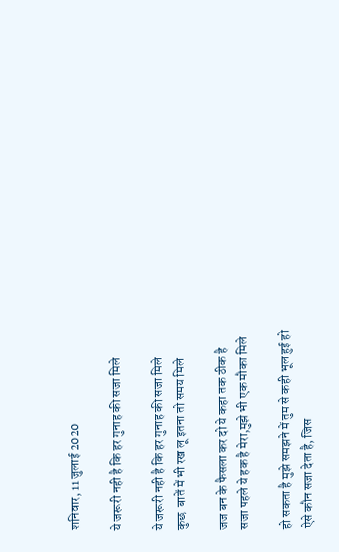शनिवार, 11 जुलाई 2020

ये जरूरी नही है कि हर गुनाह की सजा मिले

ये जरूरी नही है कि हर गुनाह की सजा मिले
कुछ  बातें में भी रख लू इतना तो समय मिले

जज बन के फैसला कर दो ये कहा तक ठीक है
सजा पहले ये हक है मेरा,मुझे भी एक मौका मिले

हो सकता है मुझे समझने में तुम से कही भूल हुई हो
ऐसे कौन सजा देता है, जिस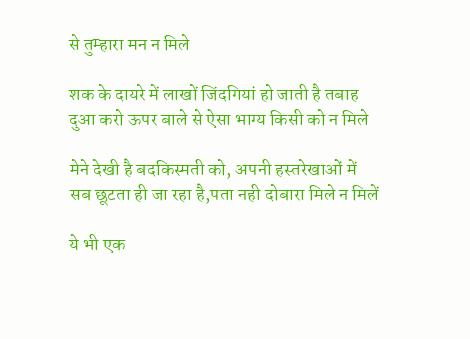से तुम्हारा मन न मिले

शक के दायरे में लाखों जिंदगियां हो जाती है तबाह
दुआ करो ऊपर बाले से ऐसा भाग्य किसी को न मिले

मेने देखी है बदकिस्मती को, अपनी हस्तरेखाओं में
सब छूटता ही जा रहा है,पता नही दोबारा मिले न मिलें

ये भी एक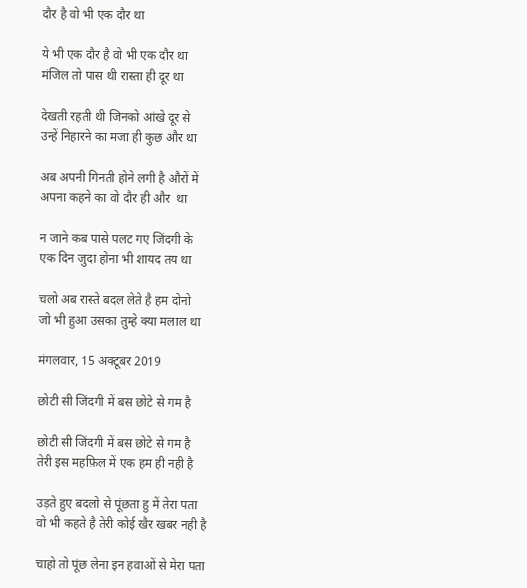दौर है वो भी एक दौर था

ये भी एक दौर है वो भी एक दौर था
मंजिल तो पास थी रास्ता ही दूर था

देखती रहती थी जिनको आंखे दूर से
उन्हें निहारने का मजा ही कुछ और था

अब अपनी गिनती होने लगी है औरों में
अपना कहने का वो दौर ही और  था

न जाने कब पासे पलट गए जिंदगी के
एक दिन जुदा होना भी शायद तय था

चलो अब रास्ते बदल लेते है हम दोनो
जो भी हुआ उसका तुम्हे क्या मलाल था

मंगलवार, 15 अक्टूबर 2019

छोटी सी जिंदगी में बस छोटे से गम है

छोटी सी जिंदगी में बस छोटे से गम है
तेरी इस महफ़िल में एक हम ही नही है

उड़ते हुए बदलो से पूंछता हु में तेरा पता
वो भी कहते है तेरी कोई खैर खबर नही है

चाहो तो पूंछ लेना इन हवाओं से मेरा पता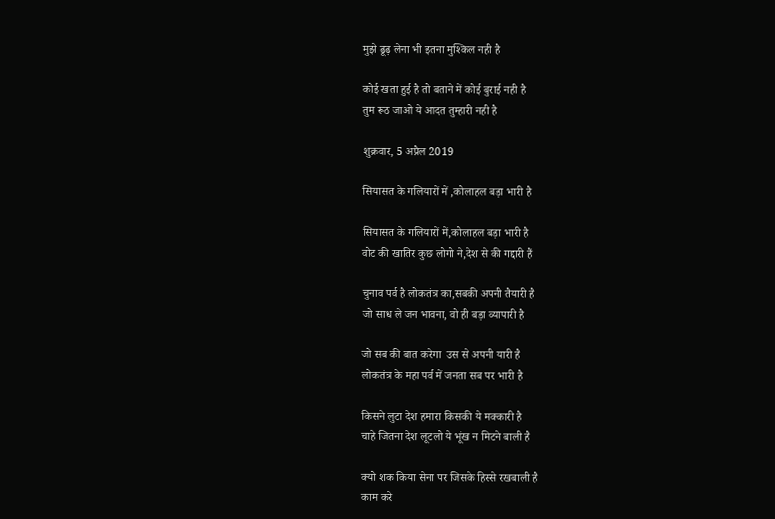मुझे ढूढ़ लेना भी इतना मुश्किल नही है

कोई खता हुई है तो बताने में कोई बुराई नही है
तुम रूठ जाओ ये आदत तुम्हारी नही है

शुक्रवार, 5 अप्रैल 2019

सियासत के गलियारों में ,कोलाहल बड़ा भारी है

सियासत के गलियारों में,कोलाहल बड़ा भारी है
वोट की खातिर कुछ लोगो ने,देश से की गद्दारी हैं

चुनाव पर्व है लोकतंत्र का,सबकी अपनी तैयारी है
जो साध ले जन भावना, वो ही बड़ा व्यापारी है

जो सब की बात करेगा  उस से अपनी यारी है
लोकतंत्र के महा पर्व में जनता सब पर भारी है

किसने लुटा देश हमारा किसकी ये मक्कारी है
चाहे जितना देश लूटलो ये भूंख न मिटने बाली है

क्यो शक किया सेना पर जिसके हिस्से रखबाली है
काम करे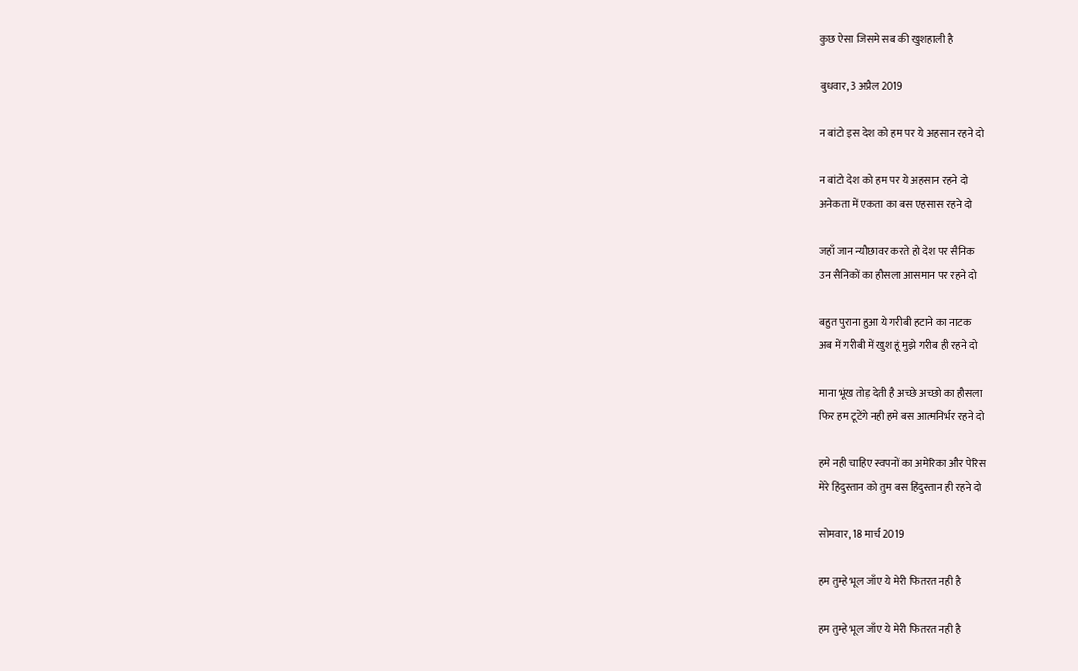कुछ ऐसा जिसमे सब की खुशहाली है

बुधवार, 3 अप्रैल 2019

न बांटो इस देश को हम पर ये अहसान रहने दो

न बांटो देश को हम पर ये अहसान रहने दो
अनेकता में एकता का बस एहसास रहने दो

जहाँ जान न्यौछावर करते हो देश पर सैनिक
उन सैनिकों का हौसला आसमान पर रहने दो

बहुत पुराना हुआ ये गरीबी हटाने का नाटक
अब में गरीबी में खुश हूं मुझे गरीब ही रहने दो

माना भूंख तोड़ देती है अच्छे अच्छो का हौसला
फिर हम टूटेंगे नही हमे बस आत्मनिर्भर रहने दो

हमे नही चाहिए स्वपनों का अमेरिका और पेरिस
मेरे हिंदुस्तान को तुम बस हिंदुस्तान ही रहने दो

सोमवार, 18 मार्च 2019

हम तुम्हे भूल जाँए ये मेरी फितरत नही है

हम तुम्हे भूल जाँए ये मेरी फितरत नही है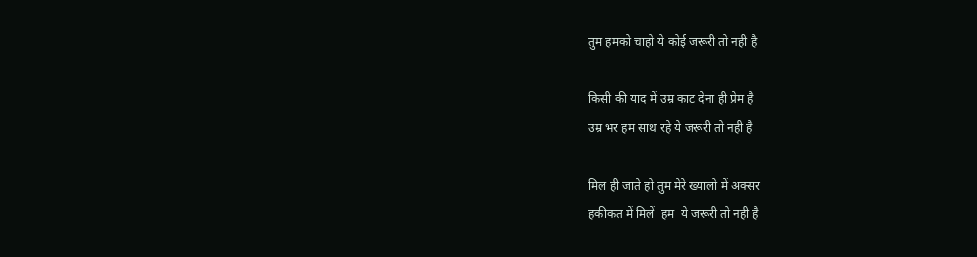तुम हमको चाहो ये कोई जरूरी तो नही है

किसी की याद में उम्र काट देना ही प्रेम है
उम्र भर हम साथ रहे ये जरूरी तो नही है

मिल ही जाते हो तुम मेरे ख्यालो में अक्सर
हकीकत में मिलें  हम  ये जरूरी तो नही है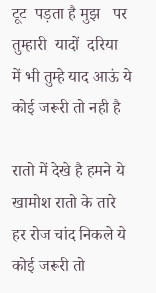टूट  पड़ता है मुझ   पर तुम्हारी  यादों  दरिया
में भी तुम्हे याद आऊं ये कोई जरूरी तो नही है

रातो में देखे है हमने ये खामोश रातो के तारे
हर रोज चांद निकले ये कोई जरूरी तो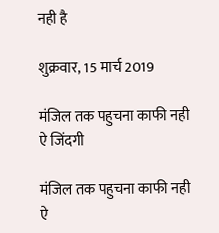नही है

शुक्रवार, 15 मार्च 2019

मंजिल तक पहुचना काफी नही ऐ जिंदगी

मंजिल तक पहुचना काफी नही ऐ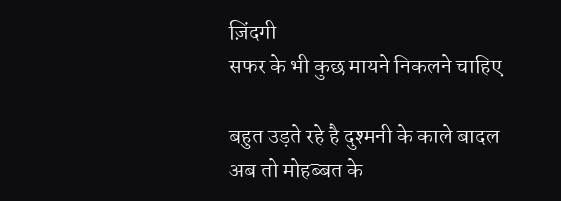ज़िंदगी
सफर के भी कुछ मायने निकलने चाहिए

बहुत उड़ते रहे है दुश्मनी के काले बादल
अब तो मोहब्बत के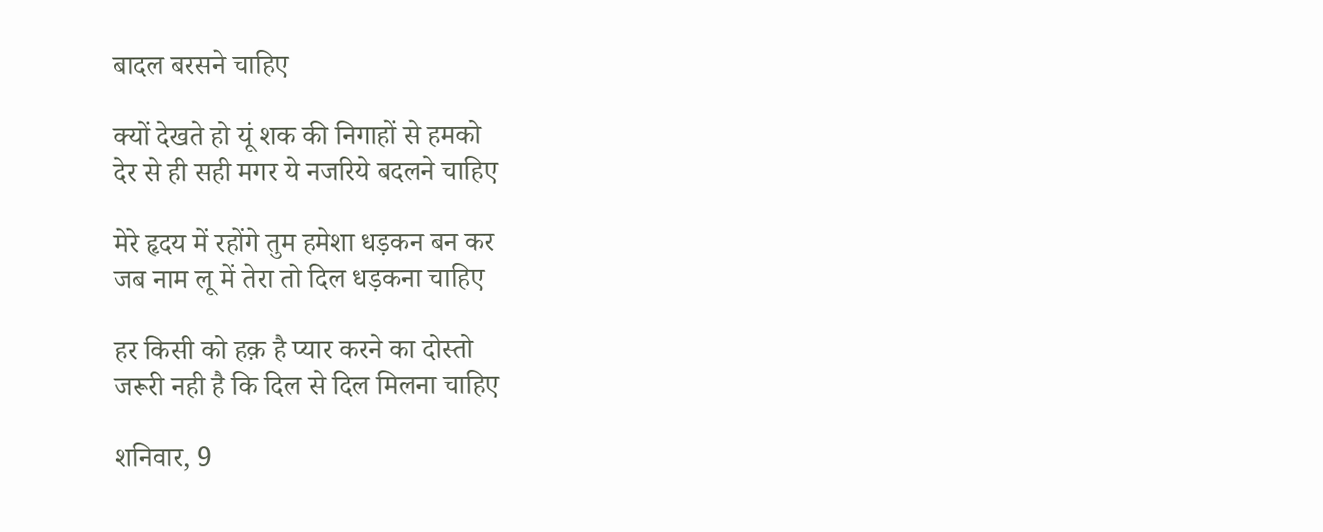बादल बरसने चाहिए

क्यों देखते हो यूं शक की निगाहों से हमको
देर से ही सही मगर ये नजरिये बदलने चाहिए

मेरे हृदय में रहोंगे तुम हमेशा धड़कन बन कर
जब नाम लू में तेरा तो दिल धड़कना चाहिए

हर किसी को हक़ है प्यार करने का दोस्तो
जरूरी नही है कि दिल से दिल मिलना चाहिए

शनिवार, 9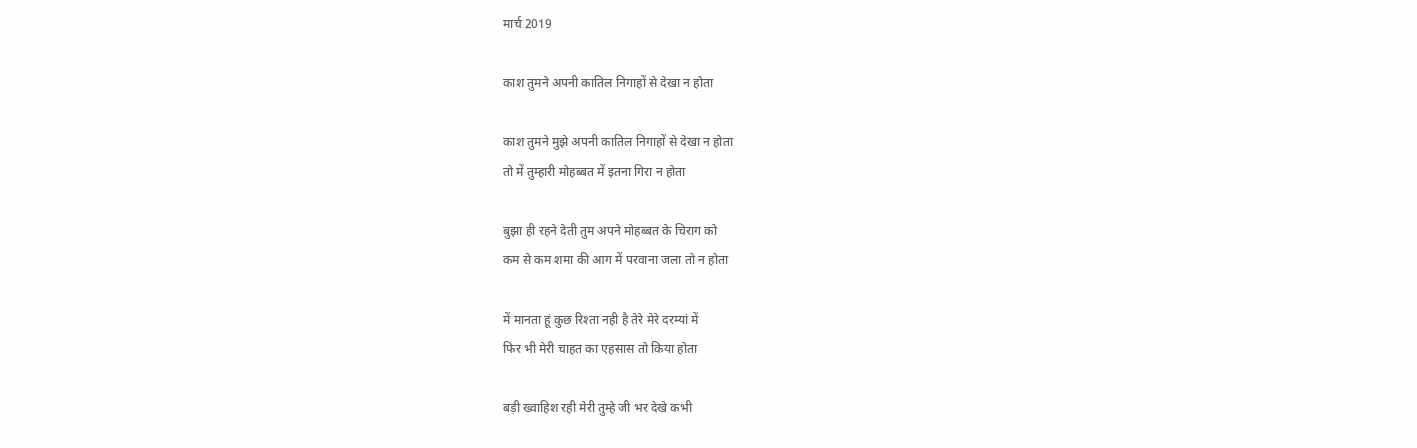मार्च 2019

काश तुमने अपनी कातिल निगाहों से देखा न होता

काश तुमने मुझे अपनी कातिल निगाहों से देखा न होता
तो में तुम्हारी मोहब्बत में इतना गिरा न होता

बुझा ही रहने देती तुम अपने मोहब्बत के चिराग को
कम से कम शमा की आग में परवाना जला तो न होता

में मानता हूं कुछ रिश्ता नही है तेरे मेरे दरम्यां में
फिर भी मेरी चाहत का एहसास तो किया होता

बड़ी ख्वाहिश रही मेरी तुम्हे जी भर देखे कभी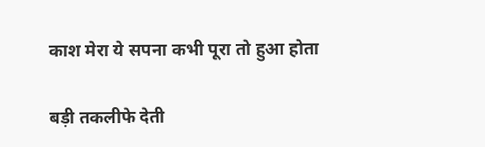काश मेरा ये सपना कभी पूरा तो हुआ होता

बड़ी तकलीफे देती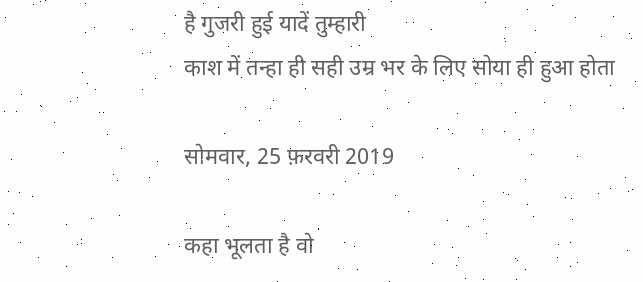है गुजरी हुई यादें तुम्हारी
काश में तन्हा ही सही उम्र भर के लिए सोया ही हुआ होता

सोमवार, 25 फ़रवरी 2019

कहा भूलता है वो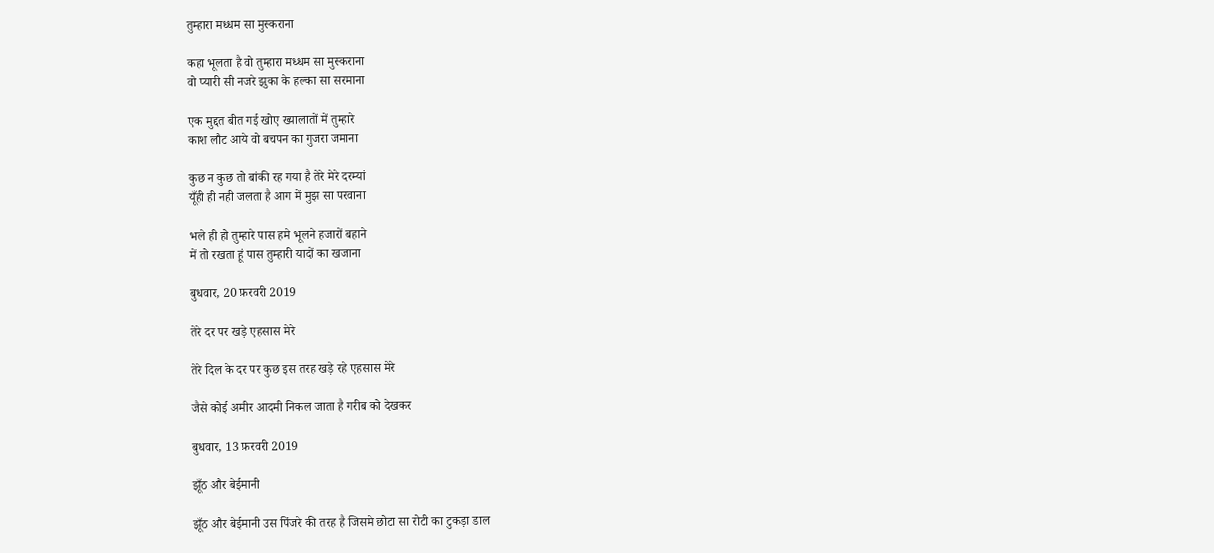तुम्हारा मध्धम सा मुस्कराना

कहा भूलता है वो तुम्हारा मध्धम सा मुस्कराना
वो प्यारी सी नजरे झुका के हल्का सा सरमाना

एक मुद्दत बीत गई खोए ख्यालातों में तुम्हारे
काश लौट आये वो बचपन का गुजरा जमाना

कुछ न कुछ तो बांकी रह गया है तेरे मेरे दरम्यां
यूँही ही नही जलता है आग में मुझ सा परवाना

भले ही हो तुम्हारे पास हमे भूलने हजारों बहाने
में तो रखता हूं पास तुम्हारी यादों का खजाना

बुधवार, 20 फ़रवरी 2019

तेरे दर पर खड़े एहसास मेरे

तेरे दिल के दर पर कुछ इस तरह खड़े रहे एहसास मेरे

जैसे कोई अमीर आदमी निकल जाता है गरीब को देखकर

बुधवार, 13 फ़रवरी 2019

झूँठ और बेईमानी

झूँठ और बेईमानी उस पिंजरे की तरह है जिसमे छोटा सा रोटी का टुकड़ा डाल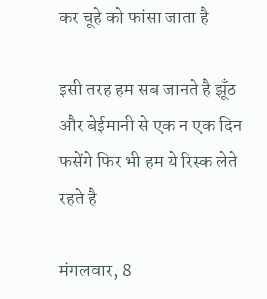कर चूहे को फांसा जाता है

इसी तरह हम सब जानते है झूँठ और बेईमानी से एक न एक दिन फसेंगे फिर भी हम ये रिस्क लेते रहते है

मंगलवार, 8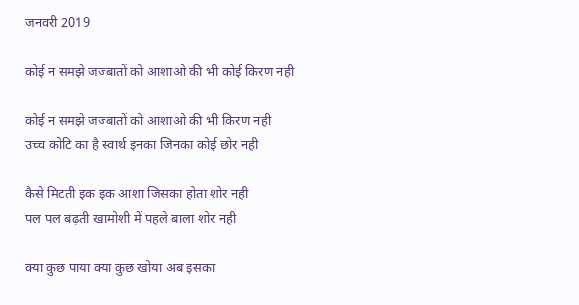जनवरी 2019

कोई न समझे जज्बातों को आशाओ की भी कोई किरण नही

कोई न समझे जज्बातों को आशाओ की भी किरण नही
उच्च कोटि का है स्वार्थ इनका जिनका कोई छोर नही

कैसे मिटती इक इक आशा जिसका होता शोर नही
पल पल बढ़ती खामोशी में पहले बाला शोर नही

क्या कुछ पाया क्या कुछ खोया अब इसका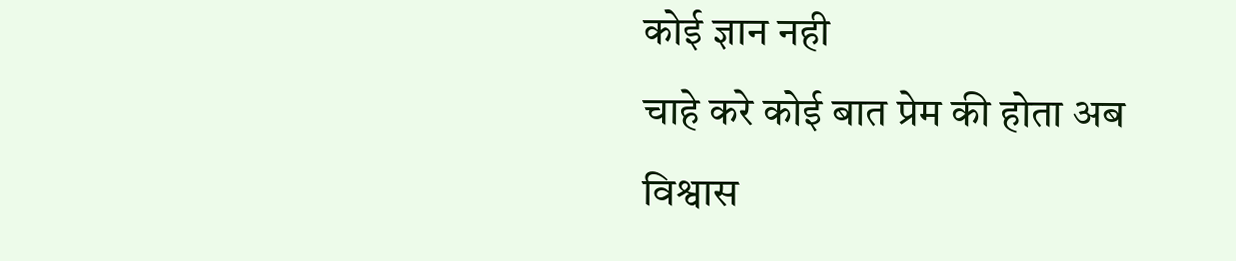कोई ज्ञान नही
चाहे करे कोई बात प्रेम की होता अब विश्वास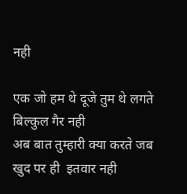नही

एक जो हम थे दूजे तुम थे लगते बिल्कुल गैर नही
अब बात तुम्हारी क्या करते जब खुद पर ही  इतवार नही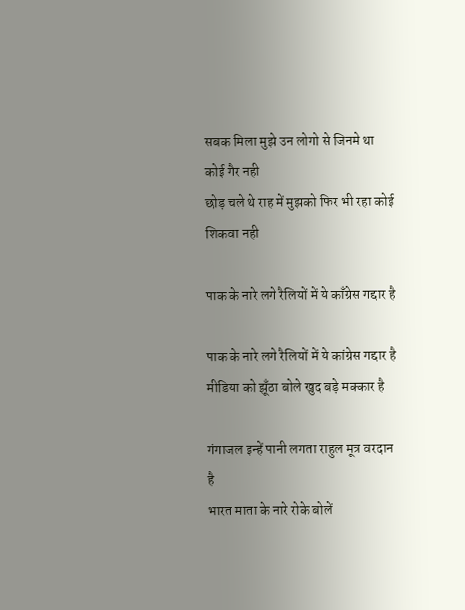सबक मिला मुझे उन लोगो से जिनमे था कोई गैर नही
छोड़ चले थे राह में मुझको फिर भी रहा कोई शिकवा नही

पाक के नारे लगे रैलियों में ये काँग्रेस गद्दार है

पाक के नारे लगे रैलियों में ये कांग्रेस गद्दार है
मीडिया को झूँठा बोले खुद बड़े मक्कार है

गंगाजल इन्हें पानी लगता राहुल मूत्र वरदान है
भारत माता के नारे रोके बोलें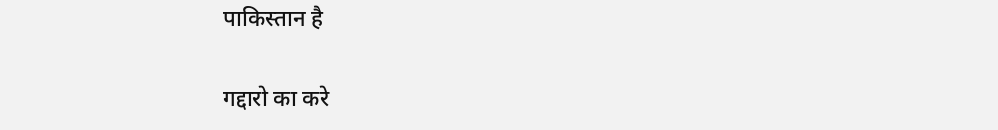पाकिस्तान है

गद्दारो का करे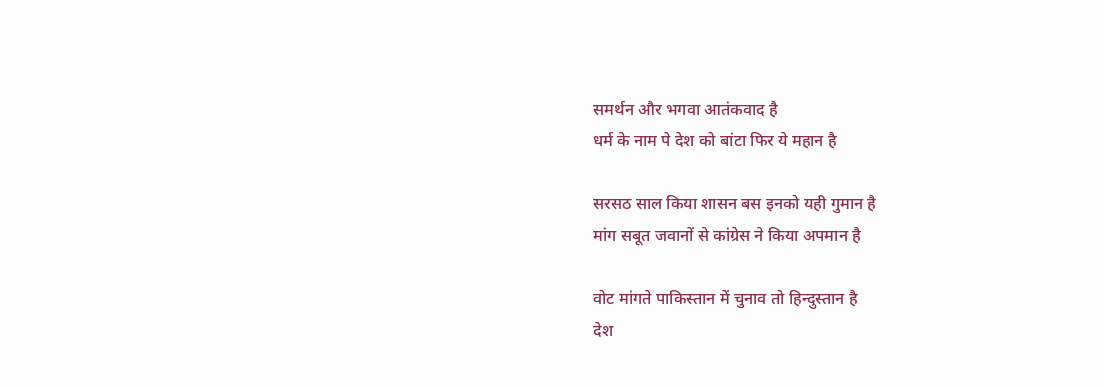समर्थन और भगवा आतंकवाद है
धर्म के नाम पे देश को बांटा फिर ये महान है

सरसठ साल किया शासन बस इनको यही गुमान है
मांग सबूत जवानों से कांग्रेस ने किया अपमान है

वोट मांगते पाकिस्तान में चुनाव तो हिन्दुस्तान है
देश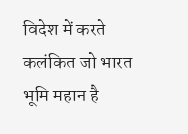विदेश में करते कलंकित जो भारत भूमि महान है